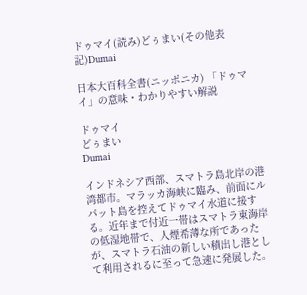ドゥマイ(読み)どぅまい(その他表記)Dumai

日本大百科全書(ニッポニカ) 「ドゥマイ」の意味・わかりやすい解説

ドゥマイ
どぅまい
Dumai

インドネシア西部、スマトラ島北岸の港湾都市。マラッカ海峡に臨み、前面にルパット島を控えてドゥマイ水道に接する。近年まで付近一帯はスマトラ東海岸の低湿地帯で、人煙希薄な所であったが、スマトラ石油の新しい積出し港として利用されるに至って急速に発展した。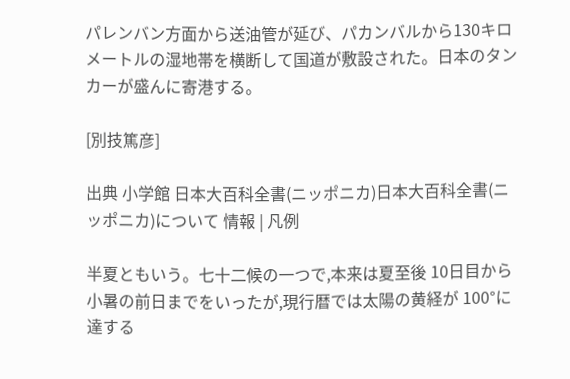パレンバン方面から送油管が延び、パカンバルから130キロメートルの湿地帯を横断して国道が敷設された。日本のタンカーが盛んに寄港する。

[別技篤彦]

出典 小学館 日本大百科全書(ニッポニカ)日本大百科全書(ニッポニカ)について 情報 | 凡例

半夏ともいう。七十二候の一つで,本来は夏至後 10日目から小暑の前日までをいったが,現行暦では太陽の黄経が 100°に達する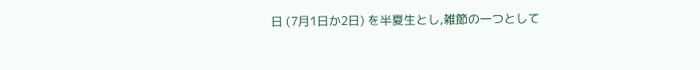日 (7月1日か2日) を半夏生とし,雑節の一つとして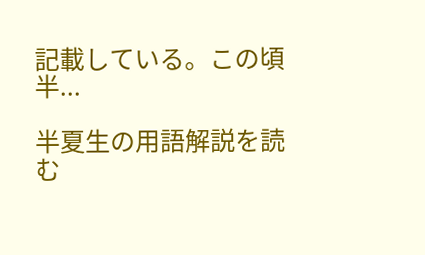記載している。この頃半...

半夏生の用語解説を読む